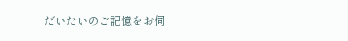だいたいのご記憶をお伺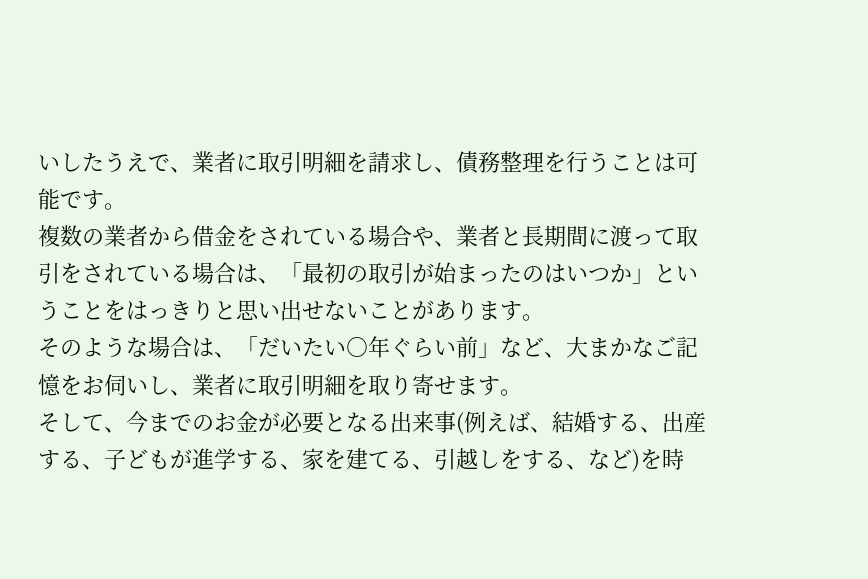いしたうえで、業者に取引明細を請求し、債務整理を行うことは可能です。
複数の業者から借金をされている場合や、業者と長期間に渡って取引をされている場合は、「最初の取引が始まったのはいつか」ということをはっきりと思い出せないことがあります。
そのような場合は、「だいたい○年ぐらい前」など、大まかなご記憶をお伺いし、業者に取引明細を取り寄せます。
そして、今までのお金が必要となる出来事(例えば、結婚する、出産する、子どもが進学する、家を建てる、引越しをする、など)を時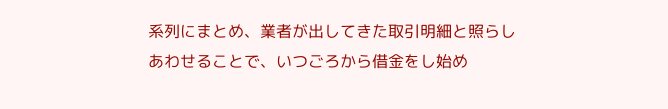系列にまとめ、業者が出してきた取引明細と照らしあわせることで、いつごろから借金をし始め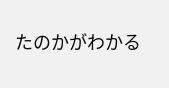たのかがわかる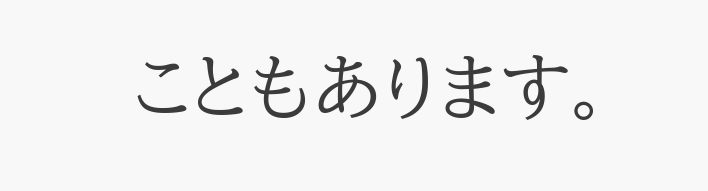こともあります。